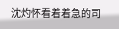沈灼怀看着着急的司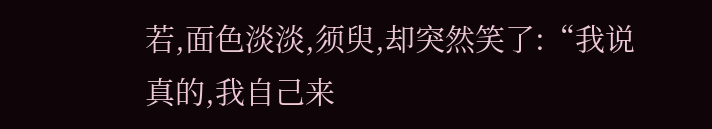若,面色淡淡,须臾,却突然笑了:“我说真的,我自己来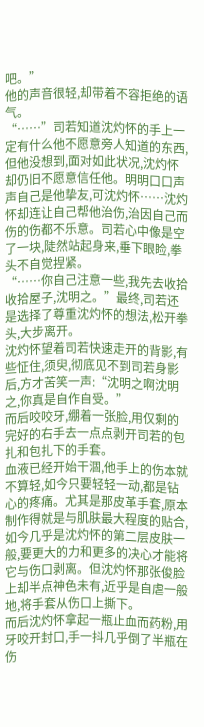吧。”
他的声音很轻,却带着不容拒绝的语气。
“……”司若知道沈灼怀的手上一定有什么他不愿意旁人知道的东西,但他没想到,面对如此状况,沈灼怀却仍旧不愿意信任他。明明口口声声自己是他挚友,可沈灼怀……沈灼怀却连让自己帮他治伤,治因自己而伤的伤都不乐意。司若心中像是空了一块,陡然站起身来,垂下眼睑,拳头不自觉捏紧。
“……你自己注意一些,我先去收拾收拾屋子,沈明之。”最终,司若还是选择了尊重沈灼怀的想法,松开拳头,大步离开。
沈灼怀望着司若快速走开的背影,有些怔住,须臾,彻底见不到司若身影后,方才苦笑一声:“沈明之啊沈明之,你真是自作自受。”
而后咬咬牙,绷着一张脸,用仅剩的完好的右手去一点点剥开司若的包扎和包扎下的手套。
血液已经开始干涸,他手上的伤本就不算轻,如今只要轻轻一动,都是钻心的疼痛。尤其是那皮革手套,原本制作得就是与肌肤最大程度的贴合,如今几乎是沈灼怀的第二层皮肤一般,要更大的力和更多的决心才能将它与伤口剥离。但沈灼怀那张俊脸上却半点神色未有,近乎是自虐一般地,将手套从伤口上撕下。
而后沈灼怀拿起一瓶止血而药粉,用牙咬开封口,手一抖几乎倒了半瓶在伤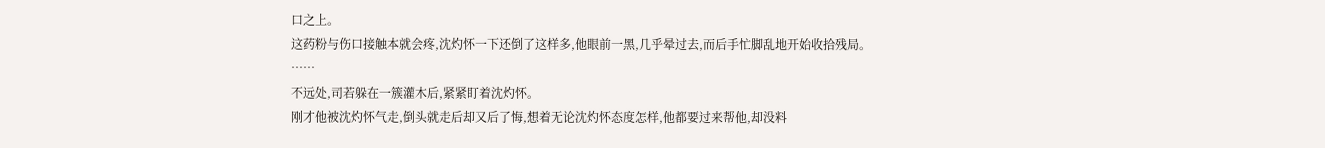口之上。
这药粉与伤口接触本就会疼,沈灼怀一下还倒了这样多,他眼前一黑,几乎晕过去,而后手忙脚乱地开始收拾残局。
……
不远处,司若躲在一簇灌木后,紧紧盯着沈灼怀。
刚才他被沈灼怀气走,倒头就走后却又后了悔,想着无论沈灼怀态度怎样,他都要过来帮他,却没料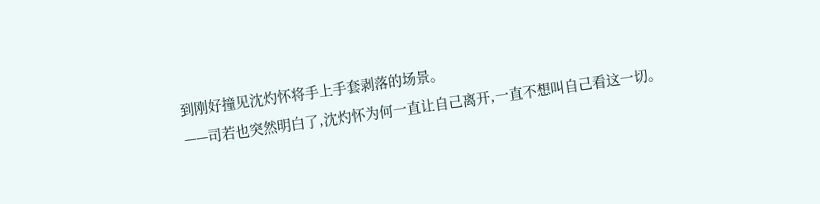到刚好撞见沈灼怀将手上手套剥落的场景。
——司若也突然明白了,沈灼怀为何一直让自己离开,一直不想叫自己看这一切。